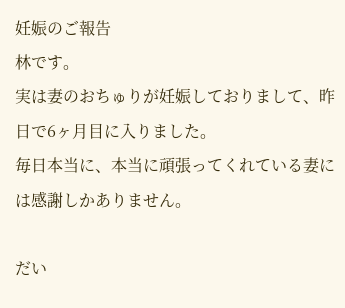妊娠のご報告
林です。
実は妻のおちゅりが妊娠しておりまして、昨日で6ヶ月目に入りました。
毎日本当に、本当に頑張ってくれている妻には感謝しかありません。

だい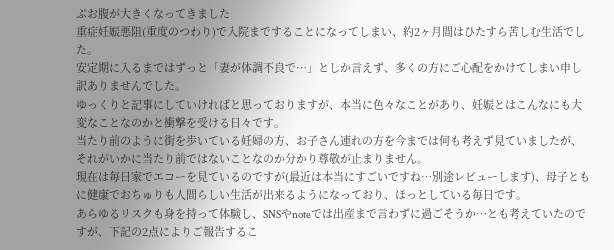ぶお腹が大きくなってきました
重症妊娠悪阻(重度のつわり)で入院まですることになってしまい、約2ヶ月間はひたすら苦しむ生活でした。
安定期に入るまではずっと「妻が体調不良で…」としか言えず、多くの方にご心配をかけてしまい申し訳ありませんでした。
ゆっくりと記事にしていければと思っておりますが、本当に色々なことがあり、妊娠とはこんなにも大変なことなのかと衝撃を受ける日々です。
当たり前のように街を歩いている妊婦の方、お子さん連れの方を今までは何も考えず見ていましたが、それがいかに当たり前ではないことなのか分かり尊敬が止まりません。
現在は毎日家でエコーを見ているのですが(最近は本当にすごいですね…別途レビューします)、母子ともに健康でおちゅりも人間らしい生活が出来るようになっており、ほっとしている毎日です。
あらゆるリスクも身を持って体験し、SNSやnoteでは出産まで言わずに過ごそうか…とも考えていたのですが、下記の2点によりご報告するこ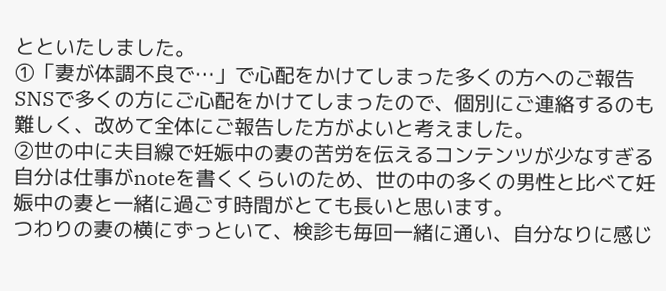とといたしました。
①「妻が体調不良で…」で心配をかけてしまった多くの方へのご報告
SNSで多くの方にご心配をかけてしまったので、個別にご連絡するのも難しく、改めて全体にご報告した方がよいと考えました。
②世の中に夫目線で妊娠中の妻の苦労を伝えるコンテンツが少なすぎる
自分は仕事がnoteを書くくらいのため、世の中の多くの男性と比べて妊娠中の妻と一緒に過ごす時間がとても長いと思います。
つわりの妻の横にずっといて、検診も毎回一緒に通い、自分なりに感じ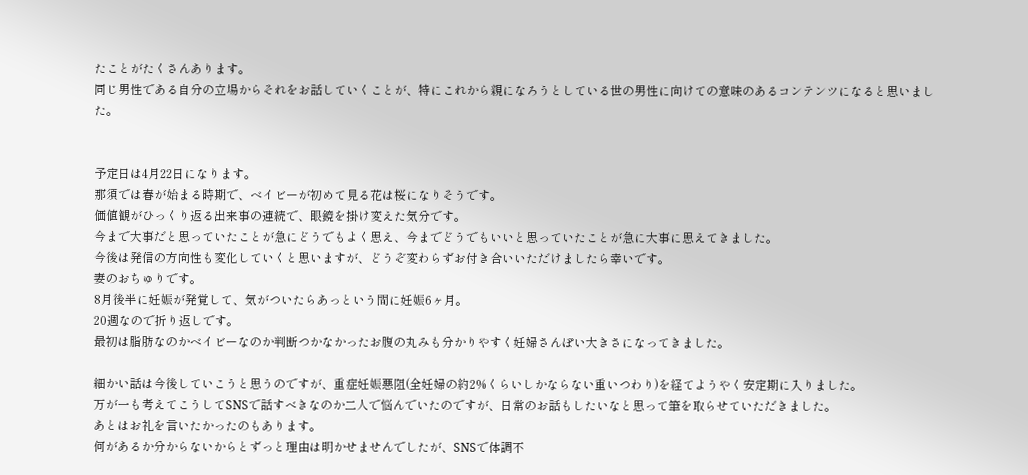たことがたくさんあります。
同じ男性である自分の立場からそれをお話していくことが、特にこれから親になろうとしている世の男性に向けての意味のあるコンテンツになると思いました。


予定日は4月22日になります。
那須では春が始まる時期で、ベイビーが初めて見る花は桜になりそうです。
価値観がひっくり返る出来事の連続で、眼鏡を掛け変えた気分です。
今まで大事だと思っていたことが急にどうでもよく思え、今までどうでもいいと思っていたことが急に大事に思えてきました。
今後は発信の方向性も変化していくと思いますが、どうぞ変わらずお付き合いいただけましたら幸いです。
妻のおちゅりです。
8月後半に妊娠が発覚して、気がついたらあっという間に妊娠6ヶ月。
20週なので折り返しです。
最初は脂肪なのかベイビーなのか判断つかなかったお腹の丸みも分かりやすく妊婦さんぽい大きさになってきました。

細かい話は今後していこうと思うのですが、重症妊娠悪阻(全妊婦の約2%くらいしかならない重いつわり)を経てようやく安定期に入りました。
万が一も考えてこうしてSNSで話すべきなのか二人で悩んでいたのですが、日常のお話もしたいなと思って筆を取らせていただきました。
あとはお礼を言いたかったのもあります。
何があるか分からないからとずっと理由は明かせませんでしたが、SNSで体調不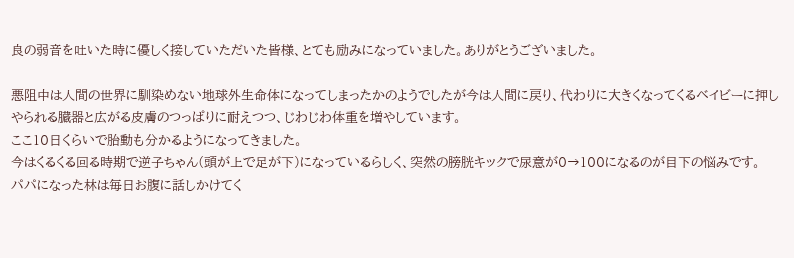良の弱音を吐いた時に優しく接していただいた皆様、とても励みになっていました。ありがとうございました。

悪阻中は人間の世界に馴染めない地球外生命体になってしまったかのようでしたが今は人間に戻り、代わりに大きくなってくるベイビーに押しやられる臓器と広がる皮膚のつっぱりに耐えつつ、じわじわ体重を増やしています。
ここ10日くらいで胎動も分かるようになってきました。
今はくるくる回る時期で逆子ちゃん(頭が上で足が下)になっているらしく、突然の膀胱キックで尿意が0→100になるのが目下の悩みです。
パパになった林は毎日お腹に話しかけてく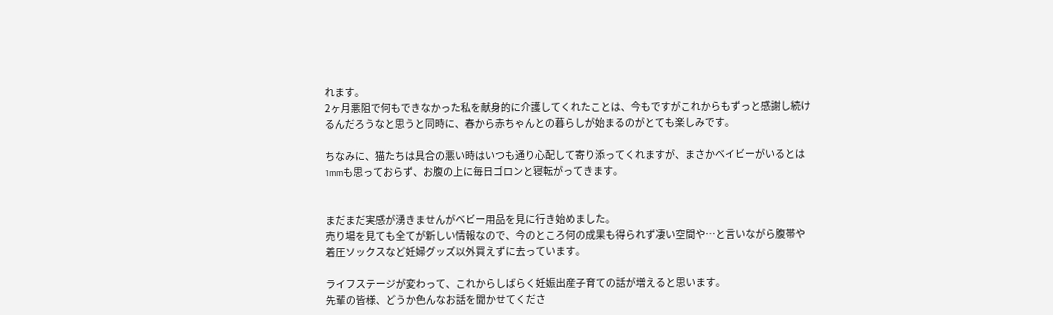れます。
2ヶ月悪阻で何もできなかった私を献身的に介護してくれたことは、今もですがこれからもずっと感謝し続けるんだろうなと思うと同時に、春から赤ちゃんとの暮らしが始まるのがとても楽しみです。

ちなみに、猫たちは具合の悪い時はいつも通り心配して寄り添ってくれますが、まさかベイビーがいるとは1mmも思っておらず、お腹の上に毎日ゴロンと寝転がってきます。


まだまだ実感が湧きませんがベビー用品を見に行き始めました。
売り場を見ても全てが新しい情報なので、今のところ何の成果も得られず凄い空間や…と言いながら腹帯や着圧ソックスなど妊婦グッズ以外買えずに去っています。

ライフステージが変わって、これからしばらく妊娠出産子育ての話が増えると思います。
先輩の皆様、どうか色んなお話を聞かせてくださ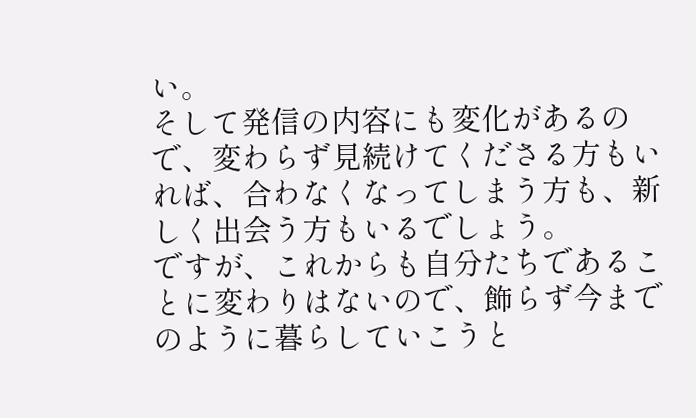い。
そして発信の内容にも変化があるので、変わらず見続けてくださる方もいれば、合わなくなってしまう方も、新しく出会う方もいるでしょう。
ですが、これからも自分たちであることに変わりはないので、飾らず今までのように暮らしていこうと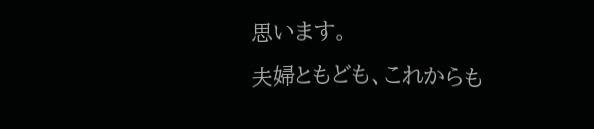思います。
夫婦ともども、これからも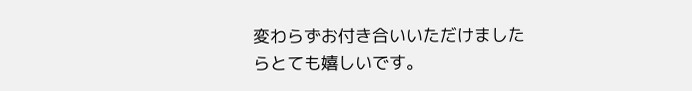変わらずお付き合いいただけましたらとても嬉しいです。